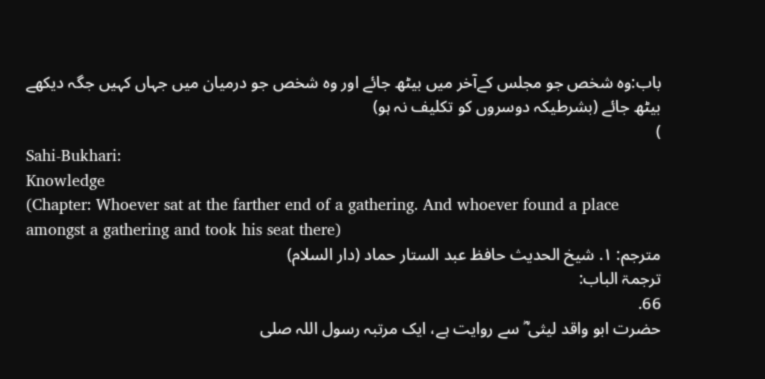باب:وہ شخص جو مجلس کےآخر میں بیٹھ جائے اور وہ شخص جو درمیان میں جہاں کہیں جگہ دیکھے بیٹھ جائے (بشرطیکہ دوسروں کو تکلیف نہ ہو)
)
Sahi-Bukhari:
Knowledge
(Chapter: Whoever sat at the farther end of a gathering. And whoever found a place amongst a gathering and took his seat there)
مترجم: ١. شیخ الحدیث حافظ عبد الستار حماد (دار السلام)
ترجمۃ الباب:
66.
حضرت ابو واقد لیثی ؓ سے روایت ہے، ایک مرتبہ رسول اللہ صلى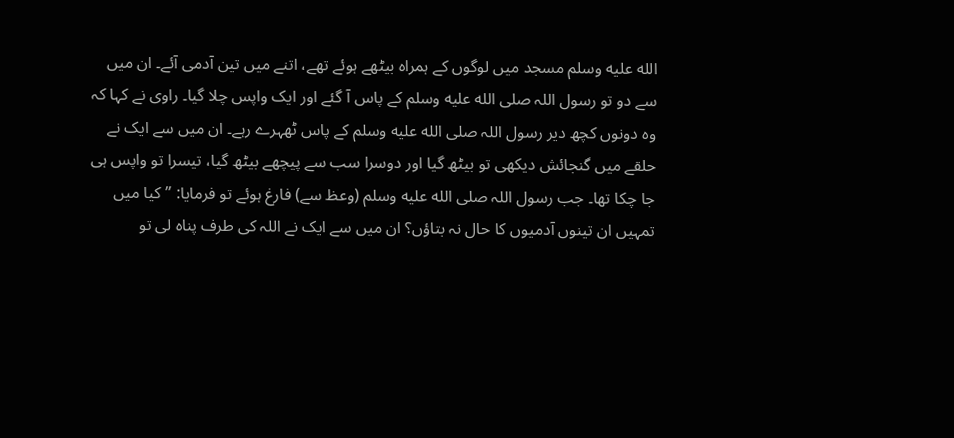الله عليه وسلم مسجد میں لوگوں کے ہمراہ بیٹھے ہوئے تھے، اتنے میں تین آدمی آئے۔ ان میں سے دو تو رسول اللہ صلى الله عليه وسلم کے پاس آ گئے اور ایک واپس چلا گیا۔ راوی نے کہا کہ وہ دونوں کچھ دیر رسول اللہ صلى الله عليه وسلم کے پاس ٹھہرے رہے۔ ان میں سے ایک نے حلقے میں گنجائش دیکھی تو بیٹھ گیا اور دوسرا سب سے پیچھے بیٹھ گیا، تیسرا تو واپس ہی جا چکا تھا۔ جب رسول اللہ صلى الله عليه وسلم (وعظ سے) فارغ ہوئے تو فرمایا: ’’کیا میں تمہیں ان تینوں آدمیوں کا حال نہ بتاؤں؟ ان میں سے ایک نے اللہ کی طرف پناہ لی تو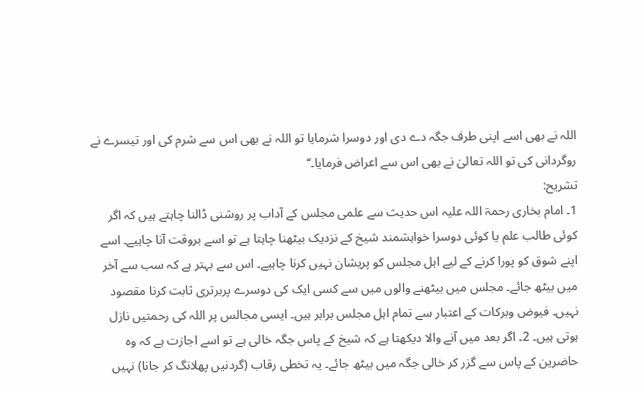اللہ نے بھی اسے اپنی طرف جگہ دے دی اور دوسرا شرمایا تو اللہ نے بھی اس سے شرم کی اور تیسرے نے روگردانی کی تو اللہ تعالیٰ نے بھی اس سے اعراض فرمایا۔‘‘
تشریح:
1۔ امام بخاری رحمۃ اللہ علیہ اس حدیث سے علمی مجلس کے آداب پر روشنی ڈالنا چاہتے ہیں کہ اگر کوئی طالب علم یا کوئی دوسرا خواہشمند شیخ کے نزدیک بیٹھنا چاہتا ہے تو اسے بروقت آنا چاہیے۔ اسے اپنے شوق کو پورا کرنے کے لیے اہل مجلس کو پریشان نہیں کرنا چاہیے۔ اس سے بہتر ہے کہ سب سے آخر میں بیٹھ جائے۔ مجلس میں بیٹھنے والوں میں سے کسی ایک کی دوسرے پربرتری ثابت کرنا مقصود نہیں۔ فیوض وبرکات کے اعتبار سے تمام اہل مجلس برابر ہیں۔ ایسی مجالس پر اللہ کی رحمتیں نازل ہوتی ہیں۔ 2۔ اگر بعد میں آنے والا دیکھتا ہے کہ شیخ کے پاس جگہ خالی ہے تو اسے اجازت ہے کہ وہ حاضرین کے پاس سے گزر کر خالی جگہ میں بیٹھ جائے۔ یہ تخطی رقاب (گردنیں پھلانگ کر جانا) نہیں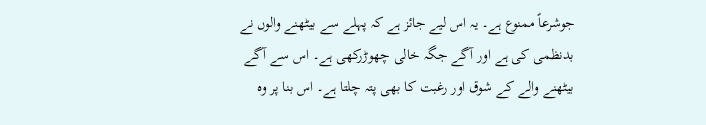جوشرعاً ممنوع ہے۔ یہ اس لیے جائز ہے کہ پہلے سے بیٹھنے والوں نے بدنظمی کی ہے اور آگے جگہ خالی چھوڑرکھی ہے۔ اس سے آگے بیٹھنے والے کے شوق اور رغبت کا بھی پتہ چلتا ہے۔ اس بنا پر وہ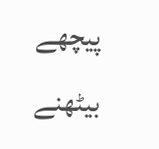پیچھے بیٹھنے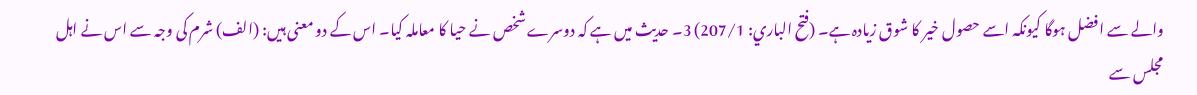والے سے افضل ہوگا کیونکہ اسے حصول خیر کا شوق زیادہ ہے۔ (فتح الباري: 207/1) 3۔ حدیث میں ہے کہ دوسرے شخص نے حیا کا معاملہ کیا۔ اس کے دو معنی ہیں: (الف) شرم کی وجہ سے اس نے اہل مجلس سے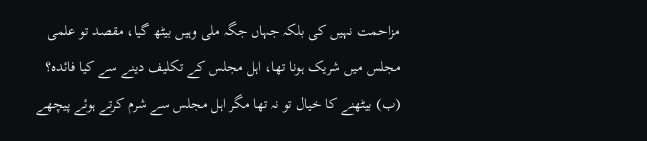مزاحمت نہیں کی بلکہ جہاں جگہ ملی وہیں بیٹھ گیا، مقصد تو علمی مجلس میں شریک ہونا تھا، اہل مجلس کے تکلیف دینے سے کیا فائدہ؟ (ب) بیٹھنے کا خیال تو نہ تھا مگر اہل مجلس سے شرم کرتے ہوئے پیچھے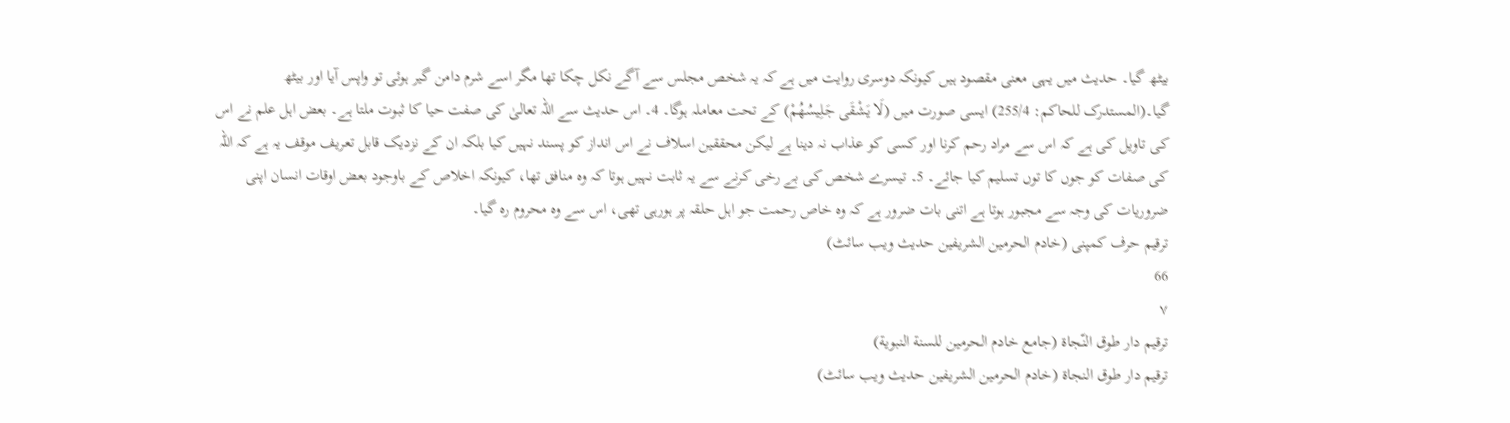بیٹھ گیا۔ حدیث میں یہی معنی مقصود ہیں کیونکہ دوسری روایت میں ہے کہ یہ شخص مجلس سے آگے نکل چکا تھا مگر اسے شرم دامن گیر ہوئی تو واپس آیا اور بیٹھ گیا۔(المستدرک للحاکم: 255/4) ایسی صورت میں (لَا يَشْقَى جَلِيسُهُمْ) کے تحت معاملہ ہوگا۔ 4۔ اس حدیث سے اللہ تعالیٰ کی صفت حیا کا ثبوت ملتا ہے۔ بعض اہل علم نے اس کی تاویل کی ہے کہ اس سے مراد رحم کرنا اور کسی کو عذاب نہ دینا ہے لیکن محققین اسلاف نے اس انداز کو پسند نہیں کیا بلکہ ان کے نزدیک قابل تعریف موقف یہ ہے کہ اللہ کی صفات کو جوں کا توں تسلیم کیا جائے۔ 5۔ تیسرے شخص کی بے رخی کرنے سے یہ ثابت نہیں ہوتا کہ وہ منافق تھا، کیونکہ اخلاص کے باوجود بعض اوقات انسان اپنی ضروریات کی وجہ سے مجبور ہوتا ہے اتنی بات ضرور ہے کہ وہ خاص رحمت جو اہل حلقہ پر ہورہی تھی، اس سے وہ محروم رہ گیا۔
ترقیم حرف کمپنی (خادم الحرمین الشریفین حدیث ویب سائٹ)
66
٧
ترقيم دار طوق النّجاة (جامع خادم الحرمين للسنة النبوية)
ترقیم دار طوق النجاۃ (خادم الحرمین الشریفین حدیث ویب سائٹ)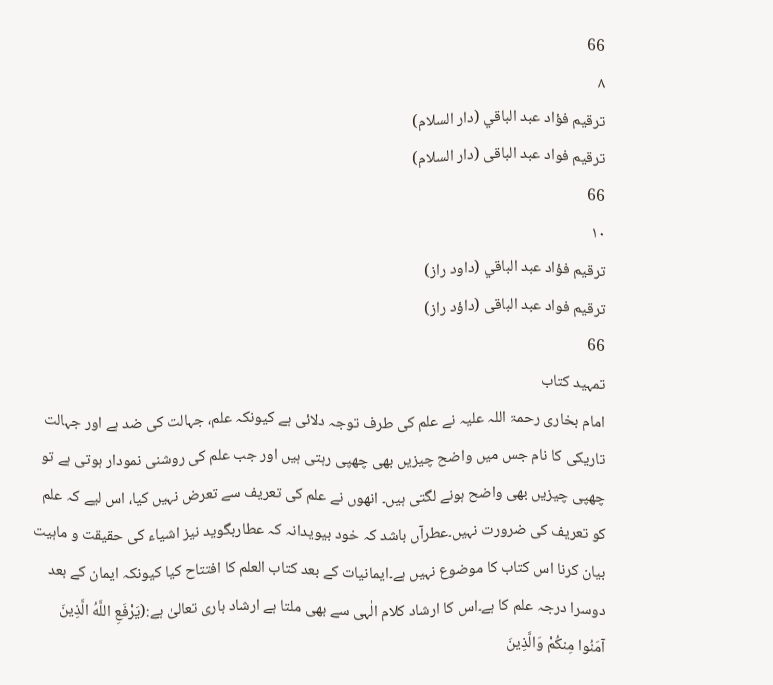66
٨
ترقيم فؤاد عبد الباقي (دار السلام)
ترقیم فواد عبد الباقی (دار السلام)
66
١٠
ترقيم فؤاد عبد الباقي (داود راز)
ترقیم فواد عبد الباقی (داؤد راز)
66
تمہید کتاب
امام بخاری رحمۃ اللہ علیہ نے علم کی طرف توجہ دلائی ہے کیونکہ علم، جہالت کی ضد ہے اور جہالت تاریکی کا نام جس میں واضح چیزیں بھی چھپی رہتی ہیں اور جب علم کی روشنی نمودار ہوتی ہے تو چھپی چیزیں بھی واضح ہونے لگتی ہیں۔ انھوں نے علم کی تعریف سے تعرض نہیں کیا، اس لیے کہ علم کو تعریف کی ضرورت نہیں۔عطرآں باشد کہ خود بیویدانہ کہ عطاربگوید نیز اشیاء کی حقیقت و ماہیت بیان کرنا اس کتاب کا موضوع نہیں ہے۔ایمانیات کے بعد کتاب العلم کا افتتاح کیا کیونکہ ایمان کے بعد دوسرا درجہ علم کا ہے۔اس کا ارشاد کلام الٰہی سے بھی ملتا ہے ارشاد باری تعالیٰ ہے:(يَرْفَعِ اللَّهُ الَّذِينَ آمَنُوا مِنكُمْ وَالَّذِينَ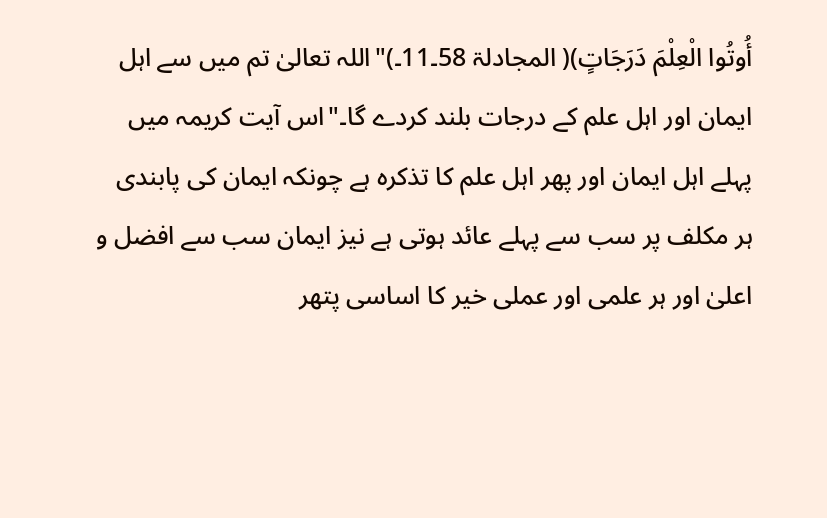أُوتُوا الْعِلْمَ دَرَجَاتٍ)( المجادلۃ 58۔11۔)"اللہ تعالیٰ تم میں سے اہل ایمان اور اہل علم کے درجات بلند کردے گا۔"اس آیت کریمہ میں پہلے اہل ایمان اور پھر اہل علم کا تذکرہ ہے چونکہ ایمان کی پابندی ہر مکلف پر سب سے پہلے عائد ہوتی ہے نیز ایمان سب سے افضل و اعلیٰ اور ہر علمی اور عملی خیر کا اساسی پتھر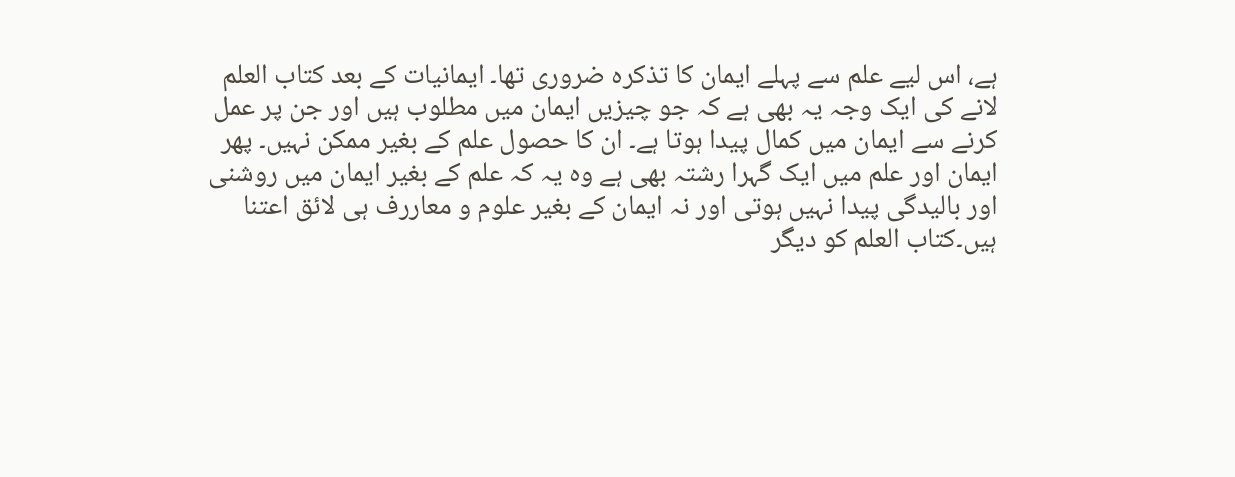ہے، اس لیے علم سے پہلے ایمان کا تذکرہ ضروری تھا۔ ایمانیات کے بعد کتاب العلم لانے کی ایک وجہ یہ بھی ہے کہ جو چیزیں ایمان میں مطلوب ہیں اور جن پر عمل کرنے سے ایمان میں کمال پیدا ہوتا ہے۔ ان کا حصول علم کے بغیر ممکن نہیں۔ پھر ایمان اور علم میں ایک گہرا رشتہ بھی ہے وہ یہ کہ علم کے بغیر ایمان میں روشنی اور بالیدگی پیدا نہیں ہوتی اور نہ ایمان کے بغیر علوم و معاررف ہی لائق اعتنا ہیں۔کتاب العلم کو دیگر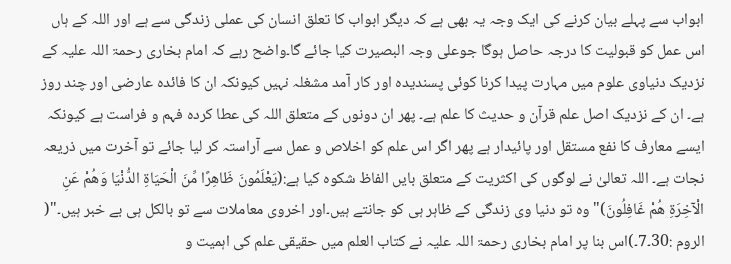ابواب سے پہلے بیان کرنے کی ایک وجہ یہ بھی ہے کہ دیگر ابواب کا تعلق انسان کی عملی زندگی سے ہے اور اللہ کے ہاں اس عمل کو قبولیت کا درجہ حاصل ہوگا جوعلی وجہ البصیرت کیا جائے گا۔واضح رہے کہ امام بخاری رحمۃ اللہ علیہ کے نزدیک دنیاوی علوم میں مہارت پیدا کرنا کوئی پسندیدہ اور کار آمد مشغلہ نہیں کیونکہ ان کا فائدہ عارضی اور چند روز ہے۔ ان کے نزدیک اصل علم قرآن و حدیث کا علم ہے۔ پھر ان دونوں کے متعلق اللہ کی عطا کردہ فہم و فراست ہے کیونکہ ایسے معارف کا نفع مستقل اور پائیدار ہے پھر اگر اس علم کو اخلاص و عمل سے آراستہ کر لیا جائے تو آخرت میں ذریعہ نجات ہے۔ اللہ تعالیٰ نے لوگوں کی اکثریت کے متعلق بایں الفاظ شکوہ کیا ہے:(يَعْلَمُونَ ظَاهِرًا مِّنَ الْحَيَاةِ الدُّنْيَا وَهُمْ عَنِ الْآخِرَةِ هُمْ غَافِلُونَ)"وہ تو دنیا وی زندگی کے ظاہر ہی کو جانتے ہیں۔اور اخروی معاملات سے تو بالکل ہی بے خبر ہیں۔"( الروم :30۔7۔)اس بنا پر امام بخاری رحمۃ اللہ علیہ نے کتاب العلم میں حقیقی علم کی اہمیت و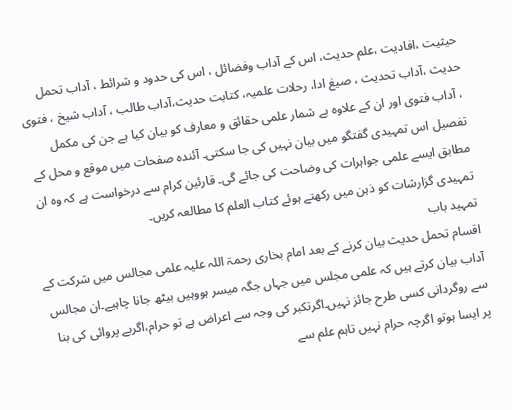حیثیت ،افادیت ،علم حدیث، اس کے آداب وفضائل ، اس کی حدود و شرائط ، آداب تحمل حدیث ،آداب تحدیث ، صیغ ادا، رحلات علمیہ، کتابت حدیث،آداب طالب ، آداب شیخ ، فتوی ، آداب فتوی اور ان کے علاوہ بے شمار علمی حقائق و معارف کو بیان کیا ہے جن کی مکمل تفصیل اس تمہیدی گفتگو میں بیان نہیں کی جا سکتی۔ آئندہ صفحات میں موقع و محل کے مطابق ایسے علمی جواہرات کی وضاحت کی جائے گی۔ قارئین کرام سے درخواست ہے کہ وہ ان تمہیدی گزارشات کو ذہن میں رکھتے ہوئے کتاب العلم کا مطالعہ کریں۔
تمہید باب
اقسام تحمل حدیث بیان کرنے کے بعد امام بخاری رحمۃ اللہ علیہ علمی مجالس میں شرکت کے آداب بیان کرتے ہیں کہ علمی مجلس میں جہاں جگہ میسر ہووہیں بیٹھ جانا چاہیے۔ان مجالس سے روگردانی کسی طرح جائز نہیں۔اگرتکبر کی وجہ سے اعراض ہے تو حرام،اگربے پروائی کی بنا پر ایسا ہوتو اگرچہ حرام نہیں تاہم علم سے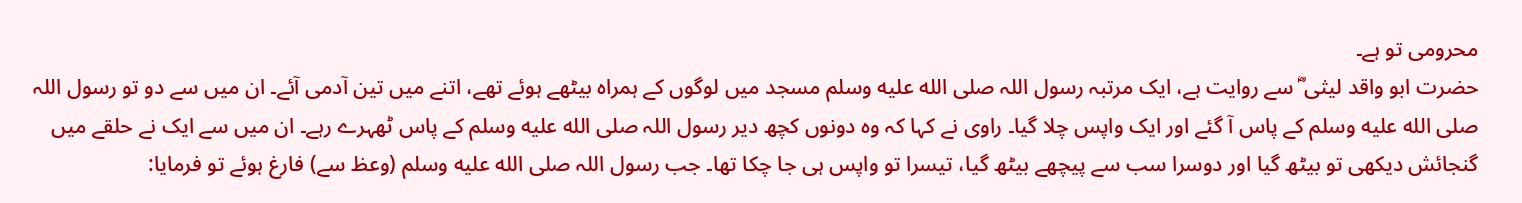محرومی تو ہے۔
حضرت ابو واقد لیثی ؓ سے روایت ہے، ایک مرتبہ رسول اللہ صلى الله عليه وسلم مسجد میں لوگوں کے ہمراہ بیٹھے ہوئے تھے، اتنے میں تین آدمی آئے۔ ان میں سے دو تو رسول اللہ صلى الله عليه وسلم کے پاس آ گئے اور ایک واپس چلا گیا۔ راوی نے کہا کہ وہ دونوں کچھ دیر رسول اللہ صلى الله عليه وسلم کے پاس ٹھہرے رہے۔ ان میں سے ایک نے حلقے میں گنجائش دیکھی تو بیٹھ گیا اور دوسرا سب سے پیچھے بیٹھ گیا، تیسرا تو واپس ہی جا چکا تھا۔ جب رسول اللہ صلى الله عليه وسلم (وعظ سے) فارغ ہوئے تو فرمایا: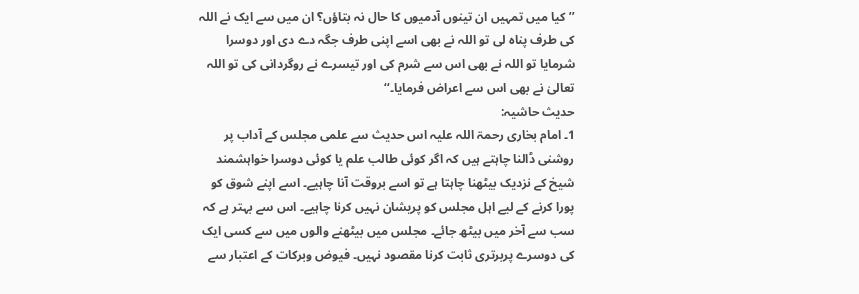’’کیا میں تمہیں ان تینوں آدمیوں کا حال نہ بتاؤں؟ ان میں سے ایک نے اللہ کی طرف پناہ لی تو اللہ نے بھی اسے اپنی طرف جگہ دے دی اور دوسرا شرمایا تو اللہ نے بھی اس سے شرم کی اور تیسرے نے روگردانی کی تو اللہ تعالیٰ نے بھی اس سے اعراض فرمایا۔‘‘
حدیث حاشیہ:
1۔ امام بخاری رحمۃ اللہ علیہ اس حدیث سے علمی مجلس کے آداب پر روشنی ڈالنا چاہتے ہیں کہ اگر کوئی طالب علم یا کوئی دوسرا خواہشمند شیخ کے نزدیک بیٹھنا چاہتا ہے تو اسے بروقت آنا چاہیے۔ اسے اپنے شوق کو پورا کرنے کے لیے اہل مجلس کو پریشان نہیں کرنا چاہیے۔ اس سے بہتر ہے کہ سب سے آخر میں بیٹھ جائے۔ مجلس میں بیٹھنے والوں میں سے کسی ایک کی دوسرے پربرتری ثابت کرنا مقصود نہیں۔ فیوض وبرکات کے اعتبار سے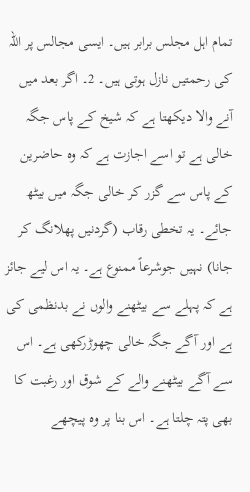تمام اہل مجلس برابر ہیں۔ ایسی مجالس پر اللہ کی رحمتیں نازل ہوتی ہیں۔ 2۔ اگر بعد میں آنے والا دیکھتا ہے کہ شیخ کے پاس جگہ خالی ہے تو اسے اجازت ہے کہ وہ حاضرین کے پاس سے گزر کر خالی جگہ میں بیٹھ جائے۔ یہ تخطی رقاب (گردنیں پھلانگ کر جانا) نہیں جوشرعاً ممنوع ہے۔ یہ اس لیے جائز ہے کہ پہلے سے بیٹھنے والوں نے بدنظمی کی ہے اور آگے جگہ خالی چھوڑرکھی ہے۔ اس سے آگے بیٹھنے والے کے شوق اور رغبت کا بھی پتہ چلتا ہے۔ اس بنا پر وہ پیچھے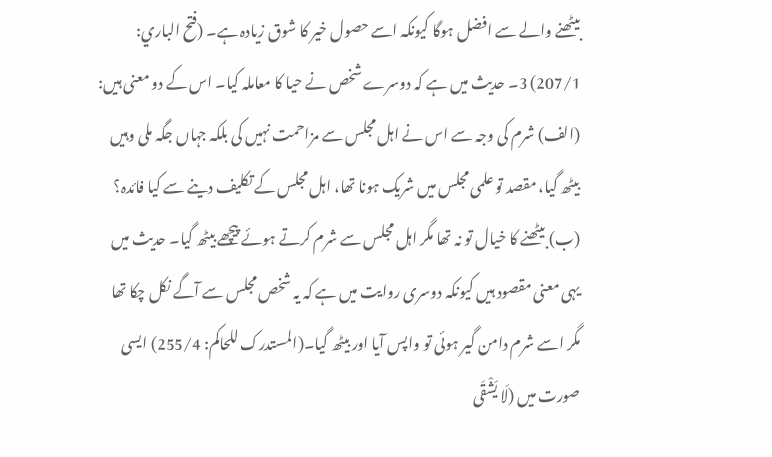بیٹھنے والے سے افضل ہوگا کیونکہ اسے حصول خیر کا شوق زیادہ ہے۔ (فتح الباري: 207/1) 3۔ حدیث میں ہے کہ دوسرے شخص نے حیا کا معاملہ کیا۔ اس کے دو معنی ہیں: (الف) شرم کی وجہ سے اس نے اہل مجلس سے مزاحمت نہیں کی بلکہ جہاں جگہ ملی وہیں بیٹھ گیا، مقصد تو علمی مجلس میں شریک ہونا تھا، اہل مجلس کے تکلیف دینے سے کیا فائدہ؟ (ب) بیٹھنے کا خیال تو نہ تھا مگر اہل مجلس سے شرم کرتے ہوئے پیچھے بیٹھ گیا۔ حدیث میں یہی معنی مقصود ہیں کیونکہ دوسری روایت میں ہے کہ یہ شخص مجلس سے آگے نکل چکا تھا مگر اسے شرم دامن گیر ہوئی تو واپس آیا اور بیٹھ گیا۔(المستدرک للحاکم: 255/4) ایسی صورت میں (لَا يَشْقَى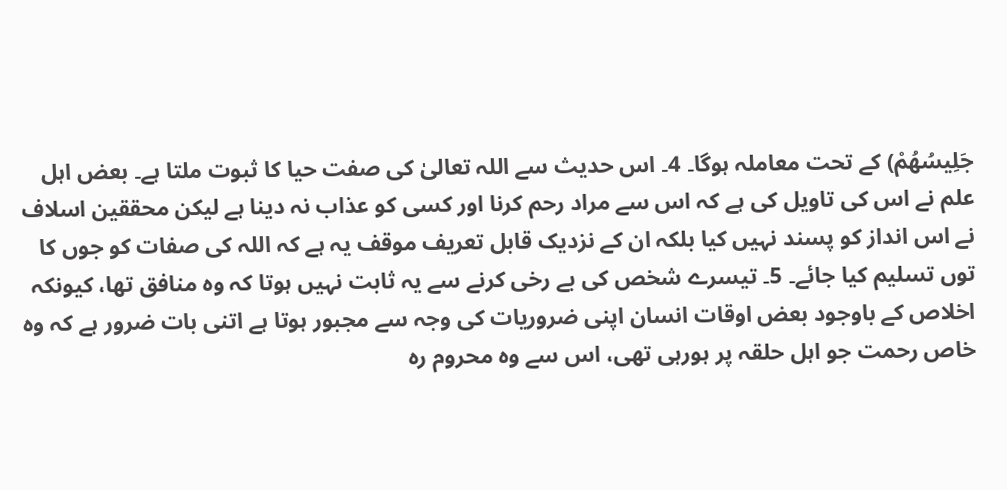جَلِيسُهُمْ) کے تحت معاملہ ہوگا۔ 4۔ اس حدیث سے اللہ تعالیٰ کی صفت حیا کا ثبوت ملتا ہے۔ بعض اہل علم نے اس کی تاویل کی ہے کہ اس سے مراد رحم کرنا اور کسی کو عذاب نہ دینا ہے لیکن محققین اسلاف نے اس انداز کو پسند نہیں کیا بلکہ ان کے نزدیک قابل تعریف موقف یہ ہے کہ اللہ کی صفات کو جوں کا توں تسلیم کیا جائے۔ 5۔ تیسرے شخص کی بے رخی کرنے سے یہ ثابت نہیں ہوتا کہ وہ منافق تھا، کیونکہ اخلاص کے باوجود بعض اوقات انسان اپنی ضروریات کی وجہ سے مجبور ہوتا ہے اتنی بات ضرور ہے کہ وہ خاص رحمت جو اہل حلقہ پر ہورہی تھی، اس سے وہ محروم رہ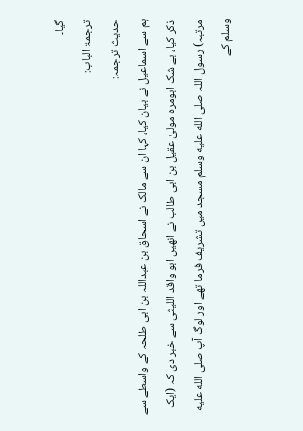گیا۔
ترجمۃ الباب:
حدیث ترجمہ:
ہم سے اسماعیل نے بیان کیا، کہا ان سے مالک نے اسحاق بن عبداللہ بن ابی طلحہ کے واسطے سے ذکر کیا، بے شک ابومرہ مولیٰ عقیل بن ابی طالب نے انھیں ابو واقد اللیثی سے خبر دی کہ (ایک مرتبہ) رسول اللہ صلى الله عليه وسلم مسجد میں تشریف فرما تھے اور لوگ آپ صلى الله عليه وسلم کے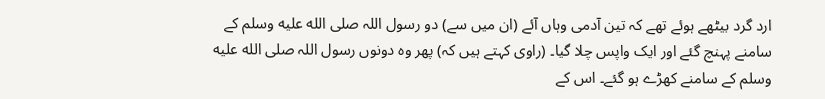ارد گرد بیٹھے ہوئے تھے کہ تین آدمی وہاں آئے (ان میں سے) دو رسول اللہ صلى الله عليه وسلم کے سامنے پہنچ گئے اور ایک واپس چلا گیا۔ (راوی کہتے ہیں کہ) پھر وہ دونوں رسول اللہ صلى الله عليه وسلم کے سامنے کھڑے ہو گئے۔ اس کے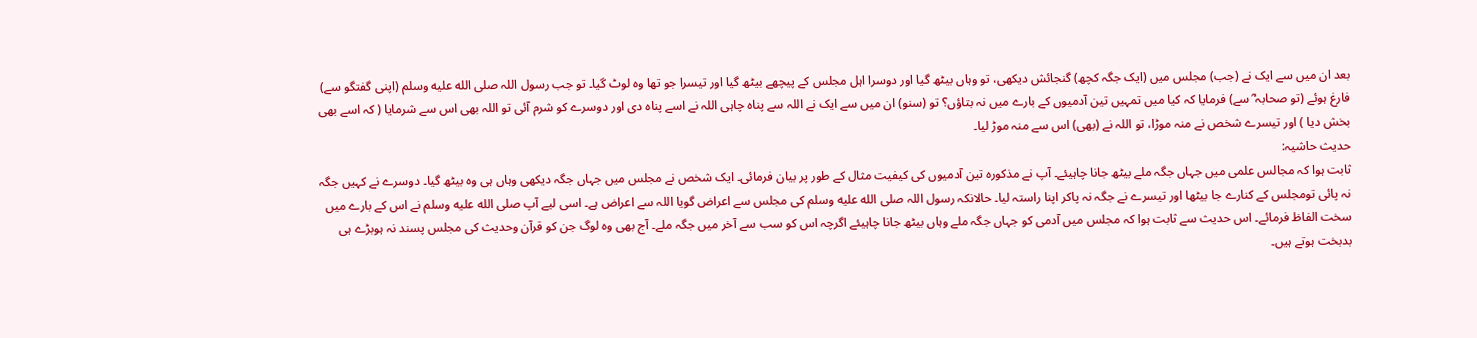بعد ان میں سے ایک نے (جب) مجلس میں (ایک جگہ کچھ) گنجائش دیکھی، تو وہاں بیٹھ گیا اور دوسرا اہل مجلس کے پیچھے بیٹھ گیا اور تیسرا جو تھا وہ لوٹ گیا۔ تو جب رسول اللہ صلى الله عليه وسلم (اپنی گفتگو سے) فارغ ہوئے (تو صحابہ ؓ سے) فرمایا کہ کیا میں تمہیں تین آدمیوں کے بارے میں نہ بتاؤں؟ تو (سنو) ان میں سے ایک نے اللہ سے پناہ چاہی اللہ نے اسے پناہ دی اور دوسرے کو شرم آئی تو اللہ بھی اس سے شرمایا ( کہ اسے بھی بخش دیا ) اور تیسرے شخص نے منہ موڑا، تو اللہ نے (بھی) اس سے منہ موڑ لیا۔
حدیث حاشیہ:
ثابت ہوا کہ مجالس علمی میں جہاں جگہ ملے بیٹھ جانا چاہیئے۔ آپ نے مذکورہ تین آدمیوں کی کیفیت مثال کے طور پر بیان فرمائی۔ ایک شخص نے مجلس میں جہاں جگہ دیکھی وہاں ہی وہ بیٹھ گیا۔ دوسرے نے کہیں جگہ نہ پائی تومجلس کے کنارے جا بیٹھا اور تیسرے نے جگہ نہ پاکر اپنا راستہ لیا۔ حالانکہ رسول اللہ صلى الله عليه وسلم کی مجلس سے اعراض گویا اللہ سے اعراض ہے۔ اسی لیے آپ صلى الله عليه وسلم نے اس کے بارے میں سخت الفاظ فرمائے۔ اس حدیث سے ثابت ہوا کہ مجلس میں آدمی کو جہاں جگہ ملے وہاں بیٹھ جانا چاہیئے اگرچہ اس کو سب سے آخر میں جگہ ملے۔ آج بھی وہ لوگ جن کو قرآن وحدیث کی مجلس پسند نہ ہوبڑے ہی بدبخت ہوتے ہیں۔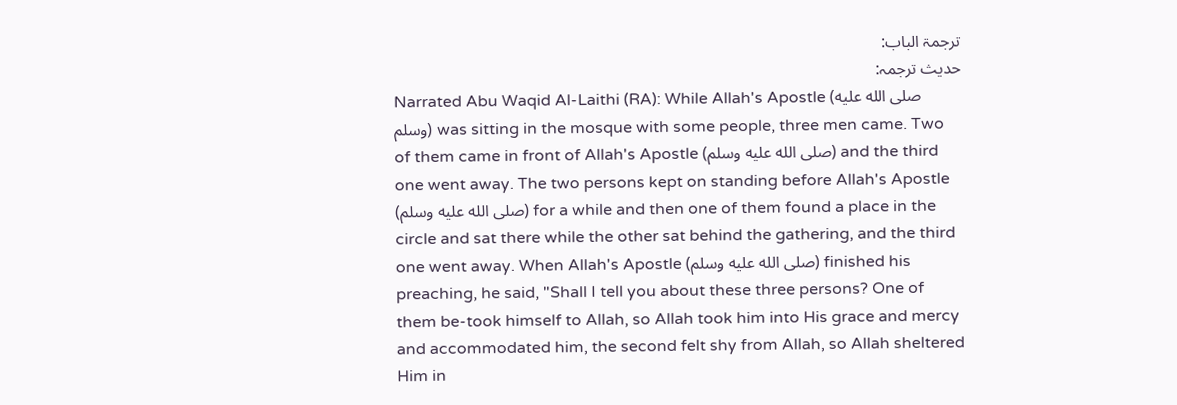ترجمۃ الباب:
حدیث ترجمہ:
Narrated Abu Waqid Al-Laithi (RA): While Allah's Apostle (صلى الله عليه وسلم) was sitting in the mosque with some people, three men came. Two of them came in front of Allah's Apostle (صلى الله عليه وسلم) and the third one went away. The two persons kept on standing before Allah's Apostle (صلى الله عليه وسلم) for a while and then one of them found a place in the circle and sat there while the other sat behind the gathering, and the third one went away. When Allah's Apostle (صلى الله عليه وسلم) finished his preaching, he said, "Shall I tell you about these three persons? One of them be-took himself to Allah, so Allah took him into His grace and mercy and accommodated him, the second felt shy from Allah, so Allah sheltered Him in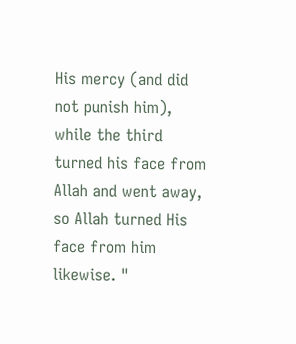His mercy (and did not punish him), while the third turned his face from Allah and went away, so Allah turned His face from him likewise. "